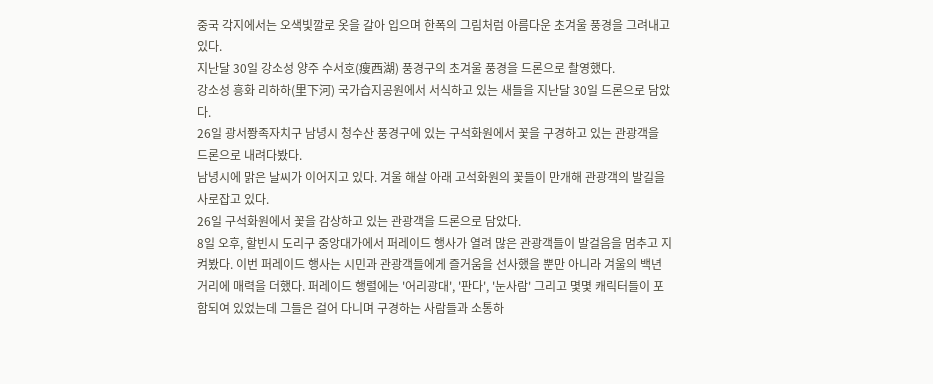중국 각지에서는 오색빛깔로 옷을 갈아 입으며 한폭의 그림처럼 아름다운 초겨울 풍경을 그려내고 있다.
지난달 30일 강소성 양주 수서호(瘦西湖) 풍경구의 초겨울 풍경을 드론으로 촬영했다.
강소성 흥화 리하하(里下河) 국가습지공원에서 서식하고 있는 새들을 지난달 30일 드론으로 담았다.
26일 광서쫭족자치구 남녕시 청수산 풍경구에 있는 구석화원에서 꽃을 구경하고 있는 관광객을 드론으로 내려다봤다.
남녕시에 맑은 날씨가 이어지고 있다. 겨울 해살 아래 고석화원의 꽃들이 만개해 관광객의 발길을 사로잡고 있다.
26일 구석화원에서 꽃을 감상하고 있는 관광객을 드론으로 담았다.
8일 오후, 할빈시 도리구 중앙대가에서 퍼레이드 행사가 열려 많은 관광객들이 발걸음을 멈추고 지켜봤다. 이번 퍼레이드 행사는 시민과 관광객들에게 즐거움을 선사했을 뿐만 아니라 겨울의 백년거리에 매력을 더했다. 퍼레이드 행렬에는 '어리광대', '판다', '눈사람' 그리고 몇몇 캐릭터들이 포함되여 있었는데 그들은 걸어 다니며 구경하는 사람들과 소통하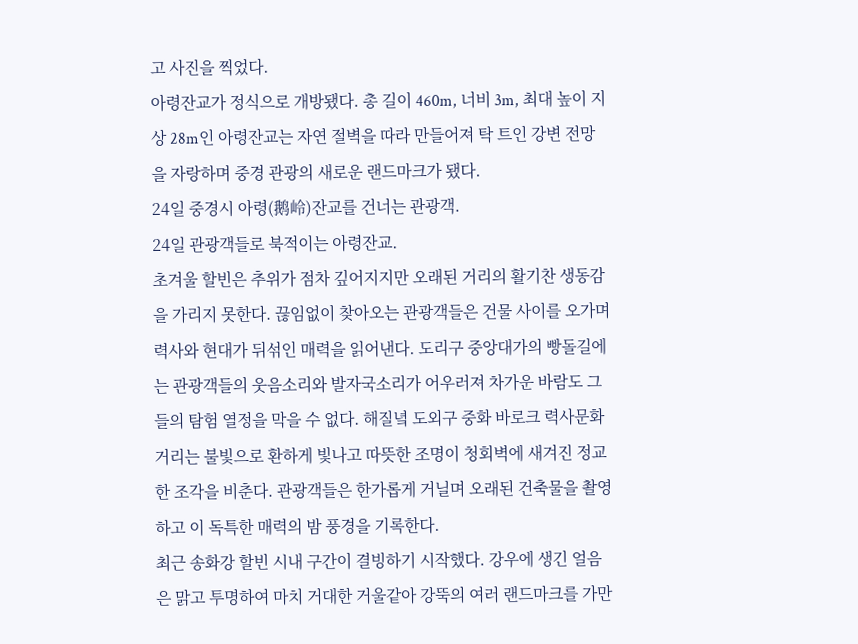고 사진을 찍었다.
아령잔교가 정식으로 개방됐다. 총 길이 460m, 너비 3m, 최대 높이 지상 28m인 아령잔교는 자연 절벽을 따라 만들어져 탁 트인 강변 전망을 자랑하며 중경 관광의 새로운 랜드마크가 됐다.
24일 중경시 아령(鹅岭)잔교를 건너는 관광객.
24일 관광객들로 북적이는 아령잔교.
초겨울 할빈은 추위가 점차 깊어지지만 오래된 거리의 활기찬 생동감을 가리지 못한다. 끊임없이 찾아오는 관광객들은 건물 사이를 오가며 력사와 현대가 뒤섞인 매력을 읽어낸다. 도리구 중앙대가의 빵돌길에는 관광객들의 웃음소리와 발자국소리가 어우러져 차가운 바람도 그들의 탐험 열정을 막을 수 없다. 해질녘 도외구 중화 바로크 력사문화거리는 불빛으로 환하게 빛나고 따뜻한 조명이 청회벽에 새겨진 정교한 조각을 비춘다. 관광객들은 한가롭게 거닐며 오래된 건축물을 촬영하고 이 독특한 매력의 밤 풍경을 기록한다.
최근 송화강 할빈 시내 구간이 결빙하기 시작했다. 강우에 생긴 얼음은 맑고 투명하여 마치 거대한 거울같아 강뚝의 여러 랜드마크를 가만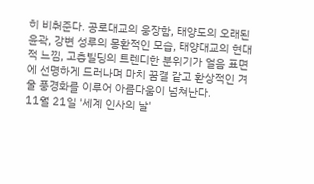히 비춰준다. 공로대교의 웅장함, 태양도의 오래된 윤곽, 강변 성루의 몽환적인 모습, 태양대교의 현대적 느낌, 고층빌딩의 트렌디한 분위기가 얼음 표면에 선명하게 드러나며 마치 꿈결 같고 환상적인 겨울 풍경화를 이루어 아름다움이 넘쳐난다.
11월 21일 '세계 인사의 날'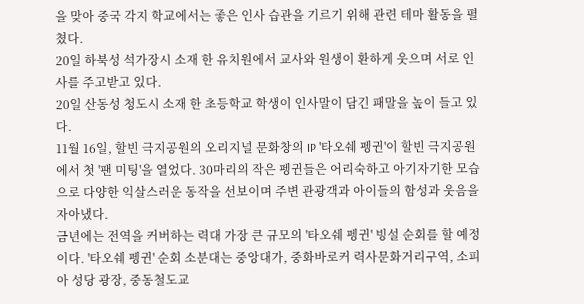을 맞아 중국 각지 학교에서는 좋은 인사 습관을 기르기 위해 관련 테마 활동을 펼쳤다.
20일 하북성 석가장시 소재 한 유치원에서 교사와 원생이 환하게 웃으며 서로 인사를 주고받고 있다.
20일 산동성 청도시 소재 한 초등학교 학생이 인사말이 담긴 패말을 높이 들고 있다.
11월 16일, 할빈 극지공원의 오리지널 문화창의 IP '타오쉐 펭귄'이 할빈 극지공원에서 첫 '팬 미팅'을 열었다. 30마리의 작은 펭귄들은 어리숙하고 아기자기한 모습으로 다양한 익살스러운 동작을 선보이며 주변 관광객과 아이들의 함성과 웃음을 자아냈다.
금년에는 전역을 커버하는 력대 가장 큰 규모의 '타오쉐 펭귄' 빙설 순회를 할 예정이다. '타오쉐 펭귄' 순회 소분대는 중앙대가, 중화바로커 력사문화거리구역, 소피아 성당 광장, 중동철도교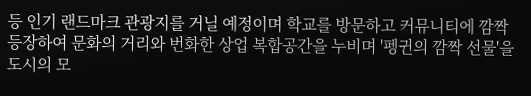등 인기 랜드마크 관광지를 거닐 예정이며 학교를 방문하고 커뮤니티에 깜짝 등장하여 문화의 거리와 번화한 상업 복합공간을 누비며 '펭귄의 깜짝 선물'을 도시의 모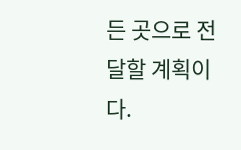든 곳으로 전달할 계획이다.